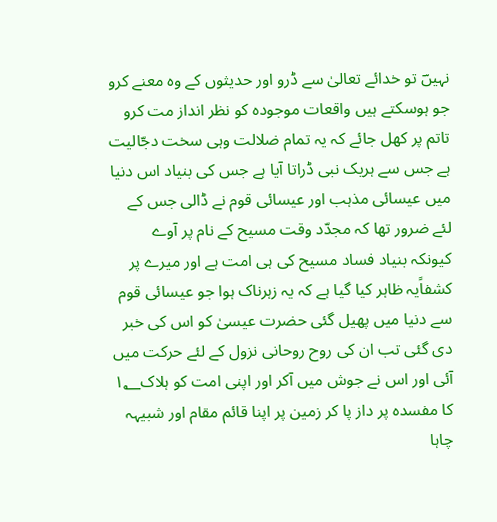نہیںؔ تو خدائے تعالیٰ سے ڈرو اور حدیثوں کے وہ معنے کرو جو ہوسکتے ہیں واقعات موجودہ کو نظر انداز مت کرو تاتم پر کھل جائے کہ یہ تمام ضلالت وہی سخت دجّالیت ہے جس سے ہریک نبی ڈراتا آیا ہے جس کی بنیاد اس دنیا میں عیسائی مذہب اور عیسائی قوم نے ڈالی جس کے لئے ضرور تھا کہ مجدّد وقت مسیح کے نام پر آوے کیونکہ بنیاد فساد مسیح کی ہی امت ہے اور میرے پر کشفاًیہ ظاہر کیا گیا ہے کہ یہ زہرناک ہوا جو عیسائی قوم سے دنیا میں پھیل گئی حضرت عیسیٰ کو اس کی خبر دی گئی تب ان کی روح روحانی نزول کے لئے حرکت میں آئی اور اس نے جوش میں آکر اور اپنی امت کو ہلاک۱؂ کا مفسدہ پر داز پا کر زمین پر اپنا قائم مقام اور شبیہہ چاہا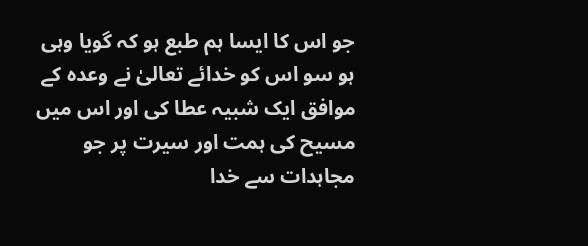جو اس کا ایسا ہم طبع ہو کہ گویا وہی ہو سو اس کو خدائے تعالیٰ نے وعدہ کے موافق ایک شبیہ عطا کی اور اس میں مسیح کی ہمت اور سیرت پر جو مجاہدات سے خدا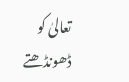تعالیٰ کو ڈھونڈھتے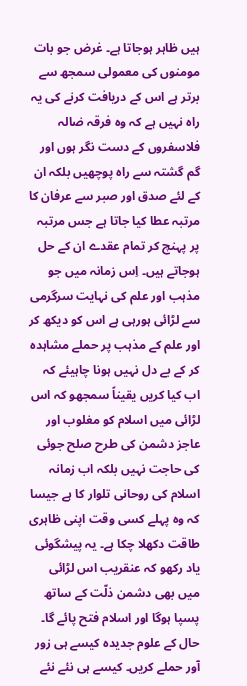ہیں ظاہر ہوجاتا ہے۔ غرض جو بات مومنوں کی معمولی سمجھ سے برتر ہے اس کے دریافت کرنے کی یہ راہ نہیں ہے کہ وہ فرقہ ضالہ فلاسفروں کے دست نگر ہوں اور گم گشتہ سے راہ پوچھیں بلکہ ان کے لئے صدق اور صبر سے عرفان کا مرتبہ عطا کیا جاتا ہے جس مرتبہ پر پہنچ کر تمام عقدے ان کے حل ہوجاتے ہیں۔ اِس زمانہ میں جو مذہب اور علم کی نہایت سرگرمی سے لڑائی ہورہی ہے اس کو دیکھ کر اور علم کے مذہب پر حملے مشاہدہ کر کے بے دل نہیں ہونا چاہیئے کہ اب کیا کریں یقیناً سمجھو کہ اس لڑائی میں اسلام کو مغلوب اور عاجز دشمن کی طرح صلح جوئی کی حاجت نہیں بلکہ اب زمانہ اسلام کی روحانی تلوار کا ہے جیسا کہ وہ پہلے کسی وقت اپنی ظاہری طاقت دکھلا چکا ہے۔ یہ پیشگوئی یاد رکھو کہ عنقریب اس لڑائی میں بھی دشمن ذلّت کے ساتھ پسپا ہوگا اور اسلام فتح پائے گا۔ حال کے علوم جدیدہ کیسے ہی زور آور حملے کریں۔ کیسے ہی نئے نئے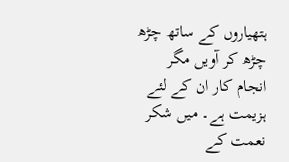ہتھیاروں کے ساتھ چڑھ چڑھ کر آویں مگر انجام کار ان کے لئے ہزیمت ہے۔ میں شکر نعمت کے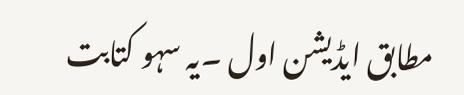مطابق ایڈیشن اول ۔یہ سہو کتابت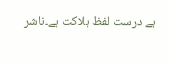ہے درست لفظ ہلاکت ہے۔ناشر